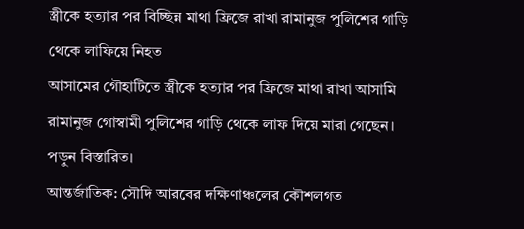স্ত্রীকে হত্যার পর বিচ্ছিন্ন মাথা ফ্রিজে রাখা রামানুজ পুলিশের গাড়ি থেকে লাফিয়ে নিহত
আসামের গৌহাটিতে স্ত্রীকে হত্যার পর ফ্রিজে মাথা রাখা আসামি রামানুজ গোস্বামী পুলিশের গাড়ি থেকে লাফ দিয়ে মারা গেছেন। পড়ুন বিস্তারিত।
আন্তর্জাতিক: সৌদি আরবের দক্ষিণাঞ্চলের কৌশলগত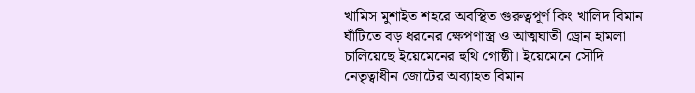খামিস মুশাইত শহরে অবস্থিত গুরুত্বপূর্ণ কিং খালিদ বিমান ঘাঁটিতে বড় ধরনের ক্ষেপণাস্ত্র ও আত্মঘাতী ড্রোন হামলা চালিয়েছে ইয়েমেনের হুথি গোষ্ঠী। ইয়েমেনে সৌদি নেতৃত্বাধীন জোটের অব্যাহত বিমান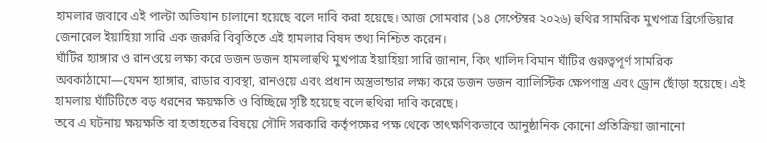হামলার জবাবে এই পাল্টা অভিযান চালানো হয়েছে বলে দাবি করা হয়েছে। আজ সোমবার (১৪ সেপ্টেম্বর ২০২৬) হুথির সামরিক মুখপাত্র ব্রিগেডিয়ার জেনারেল ইয়াহিয়া সারি এক জরুরি বিবৃতিতে এই হামলার বিষদ তথ্য নিশ্চিত করেন।
ঘাঁটির হ্যাঙ্গার ও রানওয়ে লক্ষ্য করে ডজন ডজন হামলাহুথি মুখপাত্র ইয়াহিয়া সারি জানান, কিং খালিদ বিমান ঘাঁটির গুরুত্বপূর্ণ সামরিক অবকাঠামো—যেমন হ্যাঙ্গার, রাডার ব্যবস্থা, রানওয়ে এবং প্রধান অস্ত্রভান্ডার লক্ষ্য করে ডজন ডজন ব্যালিস্টিক ক্ষেপণাস্ত্র এবং ড্রোন ছোঁড়া হয়েছে। এই হামলায় ঘাঁটিটিতে বড় ধরনের ক্ষয়ক্ষতি ও বিচ্ছিন্নে সৃষ্টি হয়েছে বলে হুথিরা দাবি করেছে।
তবে এ ঘটনায় ক্ষয়ক্ষতি বা হতাহতের বিষয়ে সৌদি সরকারি কর্তৃপক্ষের পক্ষ থেকে তাৎক্ষণিকভাবে আনুষ্ঠানিক কোনো প্রতিক্রিয়া জানানো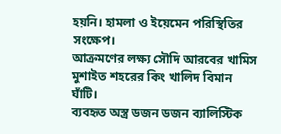হয়নি। হামলা ও ইয়েমেন পরিস্থিতির সংক্ষেপ।
আক্রমণের লক্ষ্য সৌদি আরবের খামিস মুশাইত শহরের কিং খালিদ বিমান ঘাঁটি।
ব্যবহৃত অস্ত্র ডজন ডজন ব্যালিস্টিক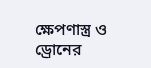ক্ষেপণাস্ত্র ও ড্রোনের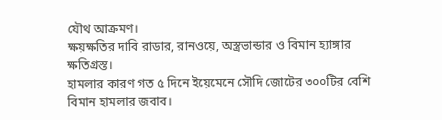যৌথ আক্রমণ।
ক্ষয়ক্ষতির দাবি রাডার, রানওয়ে, অস্ত্রভান্ডার ও বিমান হ্যাঙ্গার ক্ষতিগ্রস্ত।
হামলার কারণ গত ৫ দিনে ইয়েমেনে সৌদি জোটের ৩০০টির বেশি বিমান হামলার জবাব।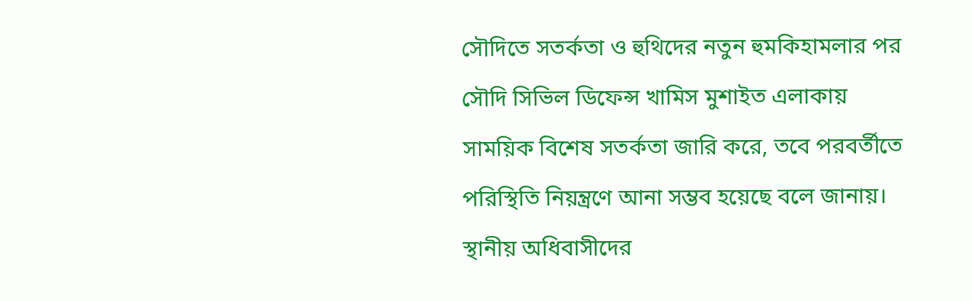সৌদিতে সতর্কতা ও হুথিদের নতুন হুমকিহামলার পর সৌদি সিভিল ডিফেন্স খামিস মুশাইত এলাকায় সাময়িক বিশেষ সতর্কতা জারি করে, তবে পরবর্তীতে পরিস্থিতি নিয়ন্ত্রণে আনা সম্ভব হয়েছে বলে জানায়। স্থানীয় অধিবাসীদের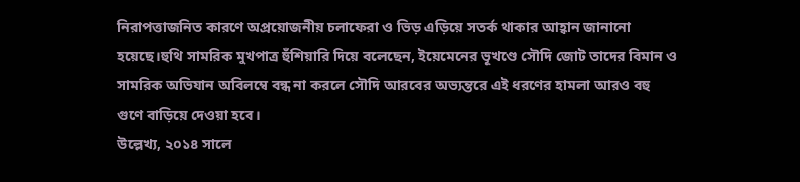নিরাপত্তাজনিত কারণে অপ্রয়োজনীয় চলাফেরা ও ভিড় এড়িয়ে সতর্ক থাকার আহ্বান জানানো হয়েছে।হুথি সামরিক মুখপাত্র হুঁশিয়ারি দিয়ে বলেছেন, ইয়েমেনের ভূখণ্ডে সৌদি জোট তাদের বিমান ও সামরিক অভিযান অবিলম্বে বন্ধ না করলে সৌদি আরবের অভ্যন্তরে এই ধরণের হামলা আরও বহু গুণে বাড়িয়ে দেওয়া হবে।
উল্লেখ্য, ২০১৪ সালে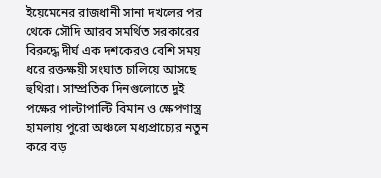ইয়েমেনের রাজধানী সানা দখলের পর থেকে সৌদি আরব সমর্থিত সরকারের বিরুদ্ধে দীর্ঘ এক দশকেরও বেশি সময় ধরে রক্তক্ষয়ী সংঘাত চালিয়ে আসছে হুথিরা। সাম্প্রতিক দিনগুলোতে দুই পক্ষের পাল্টাপাল্টি বিমান ও ক্ষেপণাস্ত্র হামলায় পুরো অঞ্চলে মধ্যপ্রাচ্যের নতুন করে বড়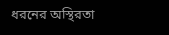ধরনের অস্থিরতা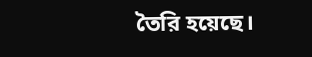তৈরি হয়েছে।